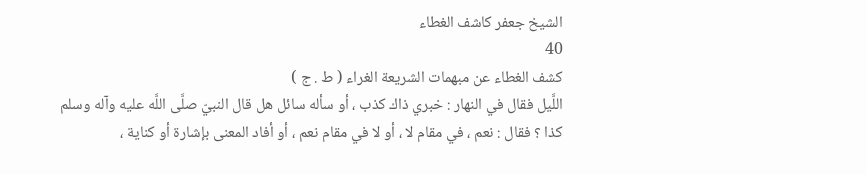الشيخ جعفر كاشف الغطاء
40
كشف الغطاء عن مبهمات الشريعة الغراء ( ط . ج )
اللَّيل فقال في النهار : خبري ذاك كذب ، أو سأله سائل هل قال النبيّ صلَّى اللَّه عليه وآله وسلم كذا ؟ فقال : نعم ، في مقام لا ، أو لا في مقام نعم ، أو أفاد المعنى بإشارة أو كناية ،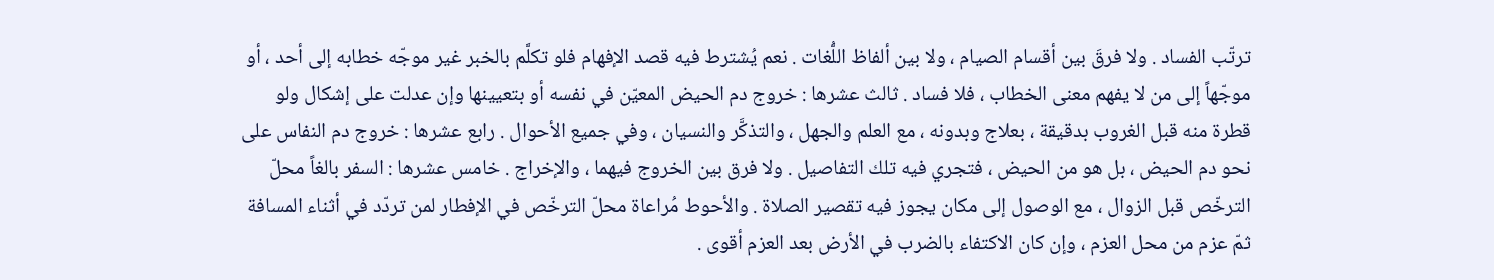ترتّب الفساد . ولا فرقَ بين أقسام الصيام ، ولا بين ألفاظ اللُّغات . نعم يُشترط فيه قصد الإفهام فلو تكلَّم بالخبر غير موجّه خطابه إلى أحد ، أو موجّهاً إلى من لا يفهم معنى الخطاب ، فلا فساد . ثالث عشرها : خروج دم الحيض المعيّن في نفسه أو بتعيينها وإن عدلت على إشكال ولو قطرة منه قبل الغروب بدقيقة ، بعلاج وبدونه ، مع العلم والجهل ، والتذكَّر والنسيان ، وفي جميع الأحوال . رابع عشرها : خروج دم النفاس على نحو دم الحيض ، بل هو من الحيض ، فتجري فيه تلك التفاصيل . ولا فرق بين الخروج فيهما ، والإخراج . خامس عشرها : السفر بالغاً محلّ الترخّص قبل الزوال ، مع الوصول إلى مكان يجوز فيه تقصير الصلاة . والأحوط مُراعاة محلّ الترخّص في الإفطار لمن تردّد في أثناء المسافة ثمّ عزم من محل العزم ، وإن كان الاكتفاء بالضرب في الأرض بعد العزم أقوى .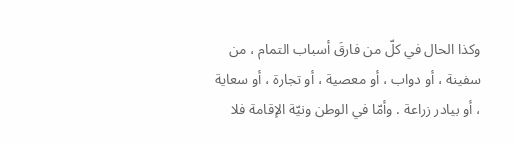وكذا الحال في كلّ من فارقَ أسباب التمام ، من سفينة ، أو دواب ، أو معصية ، أو تجارة ، أو سعاية ، أو بيادر زراعة . وأمّا في الوطن ونيّة الإقامة فلا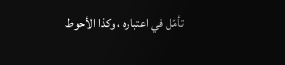تأمّل في اعتباره ، وكذا الأحوط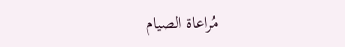مُراعاة الصيام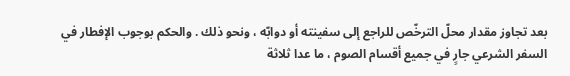بعد تجاوز مقدار محلّ الترخّص للراجع إلى سفينته أو دوابّه ، ونحو ذلك . والحكم بوجوب الإفطار في السفر الشرعي جارٍ في جميع أقسام الصوم ، ما عدا ثلاثة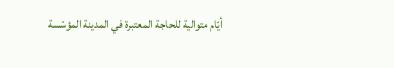أيّام متوالية للحاجة المعتبرة في المدينة المؤسّسة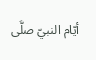أيّام النبيّ صلَّى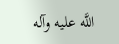اللَّه عليه وآله